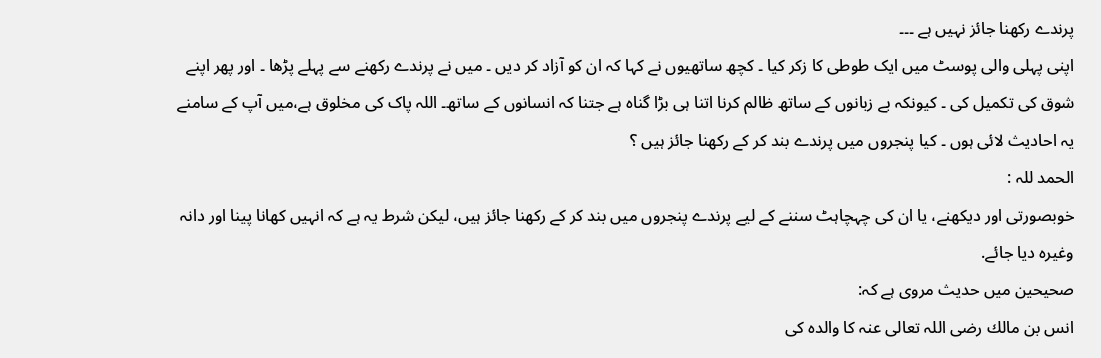پرندے رکھنا جائز نہیں ہے ۔۔۔
اپنی پہلی والی پوسٹ میں ایک طوطی کا زکر کیا ۔ کچھ ساتھیوں نے کہا کہ ان کو آزاد کر دیں ۔ میں نے پرندے رکھنے سے پہلے پڑھا ۔ اور پھر اپنے شوق کی تکمیل کی ۔ کیونکہ بے زبانوں کے ساتھ ظالم کرنا اتنا ہی بڑا گناہ ہے جتنا کہ انسانوں کے ساتھ۔ اللہ پاک کی مخلوق ہے،میں آپ کے سامنے یہ احادیث لائی ہوں ۔ كيا پنجروں ميں پرندے بند كر كے ركھنا جائز ہيں ؟
الحمد للہ :
خوبصورتى اور ديكھنے، يا ان كى چہچاہٹ سننے كے ليے پرندے پنجروں ميں بند كر كے ركھنا جائز ہيں، ليكن شرط يہ ہے كہ انہيں كھانا پينا اور دانہ وغيرہ ديا جائے.
صحيحين ميں حديث مروى ہے كہ:
انس بن مالك رضى اللہ تعالى عنہ كا والدہ كى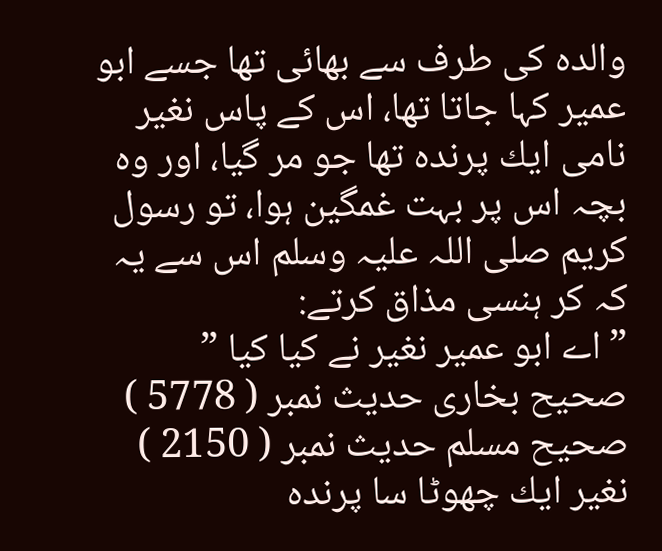والدہ كى طرف سے بھائى تھا جسے ابو عمير كہا جاتا تھا، اس كے پاس نغير نامى ايك پرندہ تھا جو مر گيا، اور وہ بچہ اس پر بہت غمگين ہوا، تو رسول كريم صلى اللہ عليہ وسلم اس سے يہ كہ كر ہنسى مذاق كرتے:
” اے ابو عمير نغير نے كيا كيا ”
صحيح بخارى حديث نمبر ( 5778 ) صحيح مسلم حديث نمبر ( 2150 )
نغير ايك چھوٹا سا پرندہ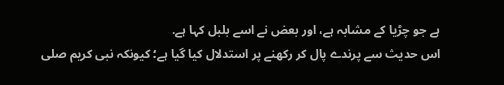ہے جو چڑيا كے مشابہ ہے، اور بعض نے اسے بلبل كہا ہے.
اس حديث سے پرندے پال كر ركھنے پر استدلال كيا گيا ہے؛ كيونكہ نبى كريم صلى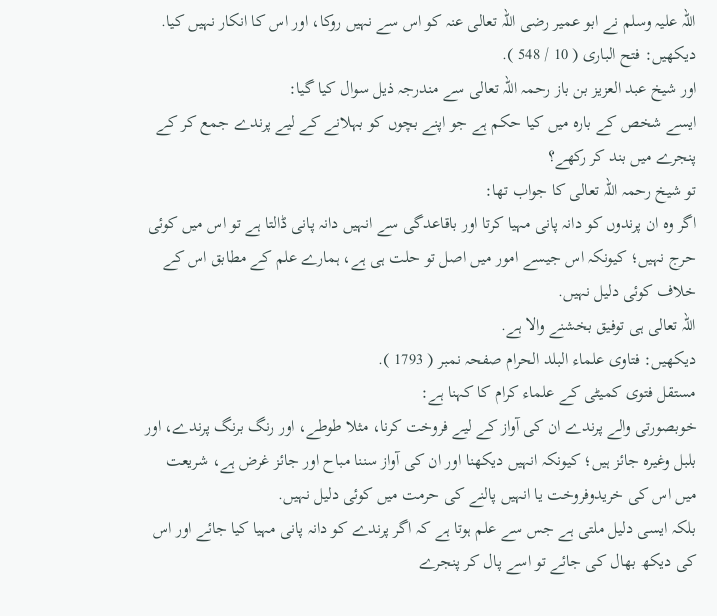اللہ عليہ وسلم نے ابو عمير رضى اللہ تعالى عنہ كو اس سے نہيں روكا، اور اس كا انكار نہيں كيا.
ديكھيں: فتح البارى ( 10 / 548 ).
اور شيخ عبد العزيز بن باز رحمہ اللہ تعالى سے مندرجہ ذيل سوال كيا گيا:
ايسے شخص كے بارہ ميں كيا حكم ہے جو اپنے بچوں كو بہلانے كے ليے پرندے جمع كر كے پنجرے ميں بند كر ركھے؟
تو شيخ رحمہ اللہ تعالى كا جواب تھا:
اگر وہ ان پرندوں كو دانہ پانى مہيا كرتا اور باقاعدگى سے انہيں دانہ پانى ڈالتا ہے تو اس ميں كوئى حرج نہيں؛ كيونكہ اس جيسے امور ميں اصل تو حلت ہى ہے، ہمارے علم كے مطابق اس كے خلاف كوئى دليل نہيں.
اللہ تعالى ہى توفيق بخشنے والا ہے.
ديكھيں: فتاوى علماء البلد الحرام صفحہ نمبر ( 1793 ).
مستقل فتوى كميٹى كے علماء كرام كا كہنا ہے:
خوبصورتى والے پرندے ان كى آواز كے ليے فروخت كرنا، مثلا طوطے، اور رنگ برنگ پرندے، اور بلبل وغيرہ جائز ہيں؛ كيونكہ انہيں ديكھنا اور ان كى آواز سننا مباح اور جائز غرض ہے، شريعت ميں اس كى خريدوفروخت يا انہيں پالنے كى حرمت ميں كوئى دليل نہيں.
بلكہ ايسى دليل ملتى ہے جس سے علم ہوتا ہے كہ اگر پرندے كو دانہ پانى مہيا كيا جائے اور اس كى ديكھ بھال كى جائے تو اسے پال كر پنجرے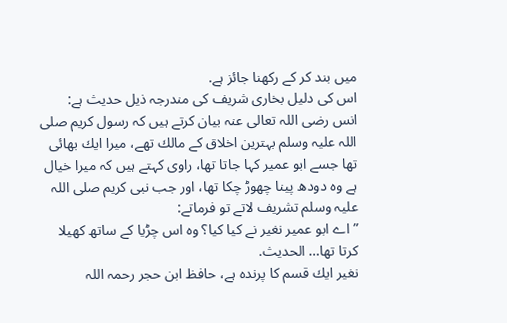ميں بند كر كے ركھنا جائز ہے.
اس كى دليل بخارى شريف كى مندرجہ ذيل حديث ہے:
انس رضى اللہ تعالى عنہ بيان كرتے ہيں كہ رسول كريم صلى اللہ عليہ وسلم بہترين اخلاق كے مالك تھے، ميرا ايك بھائى تھا جسے ابو عمير كہا جاتا تھا، راوى كہتے ہيں كہ ميرا خيال ہے وہ دودھ پينا چھوڑ چكا تھا، اور جب نبى كريم صلى اللہ عليہ وسلم تشريف لاتے تو فرماتے:
” اے ابو عمير نغير نے كيا كيا؟ وہ اس چڑيا كے ساتھ كھيلا كرتا تھا… الحديث.
نغير ايك قسم كا پرندہ ہے، حافظ ابن حجر رحمہ اللہ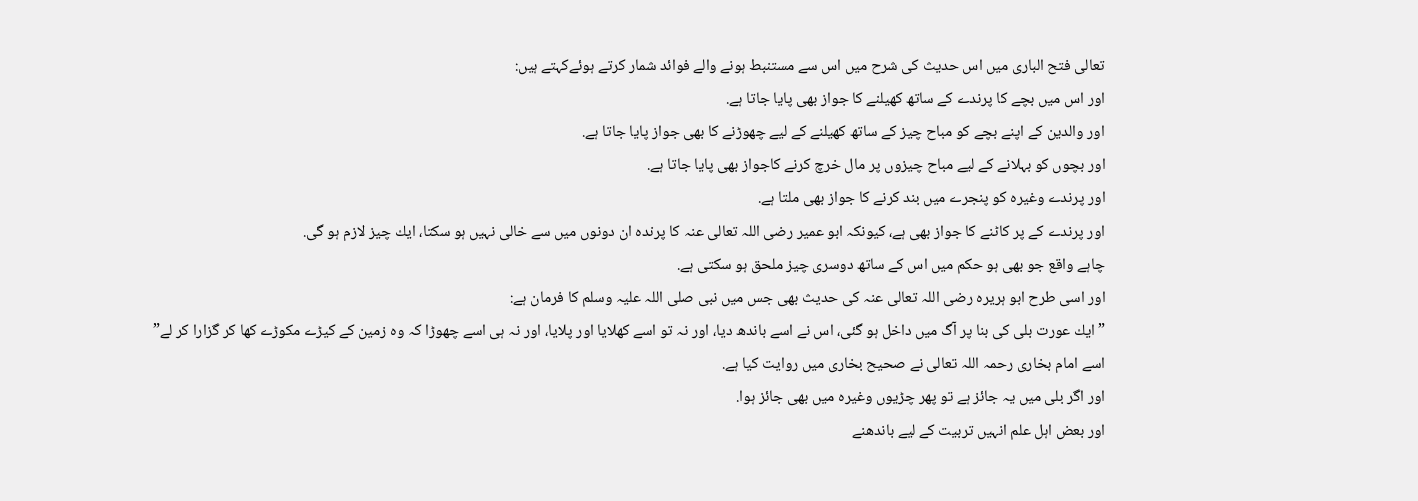تعالى فتح البارى ميں اس حديث كى شرح ميں اس سے مستنبط ہونے والے فوائد شمار كرتے ہوئےكہتے ہيں:
اور اس ميں بچے كا پرندے كے ساتھ كھيلنے كا جواز بھى پايا جاتا ہے.
اور والدين كے اپنے بچے كو مباح چيز كے ساتھ كھيلنے كے ليے چھوڑنے كا بھى جواز پايا جاتا ہے.
اور بچوں كو بہلانے كے ليے مباح چيزوں پر مال خرچ كرنے كاجواز بھى پايا جاتا ہے.
اور پرندے وغيرہ كو پنجرے ميں بند كرنے كا جواز بھى ملتا ہے.
اور پرندے كے پر كاٹنے كا جواز بھى ہے، كيونكہ ابو عمير رضى اللہ تعالى عنہ كا پرندہ ان دونوں ميں سے خالى نہيں ہو سكتا، ايك چيز لازم ہو گى.
چاہے واقع جو بھى ہو حكم ميں اس كے ساتھ دوسرى چيز ملحق ہو سكتى ہے.
اور اسى طرح ابو ہريرہ رضى اللہ تعالى عنہ كى حديث بھى جس ميں نبى صلى اللہ عليہ وسلم كا فرمان ہے:
” ايك عورت بلى كى بنا پر آگ ميں داخل ہو گئى، اس نے اسے باندھ ديا، اور نہ تو اسے كھلايا اور پلايا، اور نہ ہى اسے چھوڑا كہ وہ زمين كے كيڑے مكوڑے كھا كر گزارا كر لے”
اسے امام بخارى رحمہ اللہ تعالى نے صحيح بخارى ميں روايت كيا ہے.
اور اگر بلى ميں يہ جائز ہے تو پھر چڑيوں وغيرہ ميں بھى جائز ہوا.
اور بعض اہل علم انہيں تربيت كے ليے باندھنے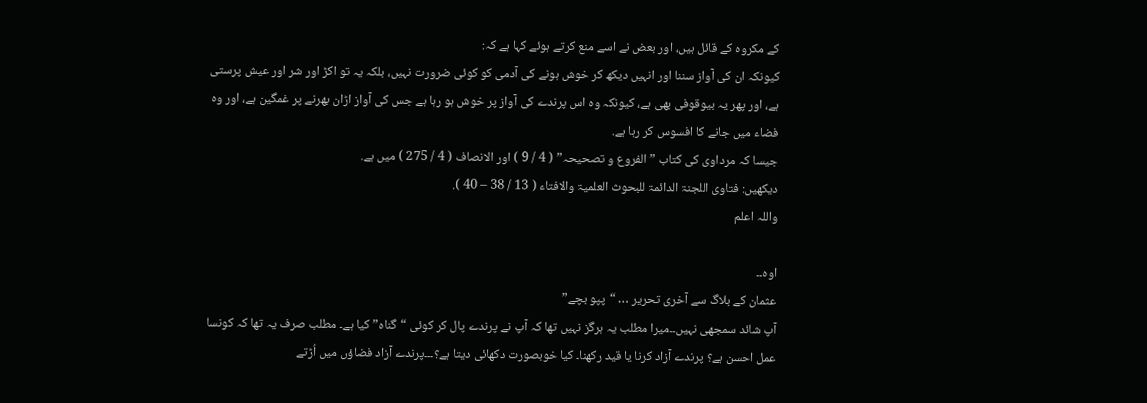كے مكروہ كے قائل ہيں، اور بعض نے اسے منع كرتے ہوئے كہا ہے كہ:
كيونكہ ان كى آواز سننا اور انہيں ديكھ كر خوش ہونے كى آدمى كو كوئى ضرورت نہيں، بلكہ يہ تو اكڑ اور شر اور عيش پرستى ہے، اور پھر يہ بيوقوفى بھى ہے، كيونكہ وہ اس پرندے كى آواز پر خوش ہو رہا ہے جس كى آواز اڑان بھرنے پر غمگين ہے، اور وہ فضاء ميں جانے كا افسوس كر رہا ہے.
جيسا كہ مرداوى كى كتاب ” الفروع و تصحيحہ” ( 4 / 9 ) اور الانصاف ( 4 / 275 ) ميں ہے.
ديكھيں: فتاوى اللجنۃ الدائمۃ للبحوث العلميۃ والافتاء ( 13 / 38 – 40 ).
واللہ اعلم

اوہ۔۔
عثمان کے بلاگ سے آخری تحریر … “پپو بچے”
آپ شائد سمجھی نہیں۔۔میرا مطلب یہ ہرگز نہیں تھا کہ آپ نے پرندے پال کر کوئی “گناہ” کیا ہے۔ مطلب صرف یہ تھا کہ کونسا عمل احسن ہے؟ پرندے آزاد کرنا یا قید رکھنا۔ کیا خوبصورت دکھائی دیتا ہے؟۔۔۔پرندے آزاد فضاؤں میں اُڑتے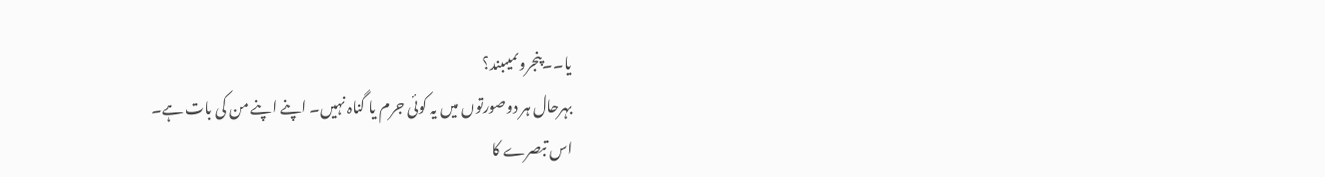یا۔۔پنجروںمیںبند؟
بہرحال ہر دوصورتوں میں یہ کوئی جرم یا گناہ نہیں۔ اپنے اپنے من کی بات ہے۔
اس تبصرے کا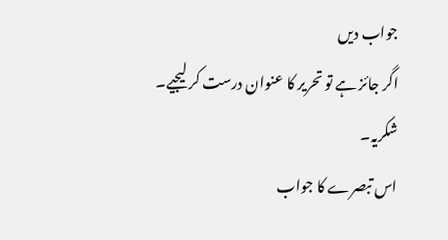جواب دیں
اگر جائز ہے تو تحریر کا عنوان درست کر لیجیے۔ شکریہ۔
اس تبصرے کا جواب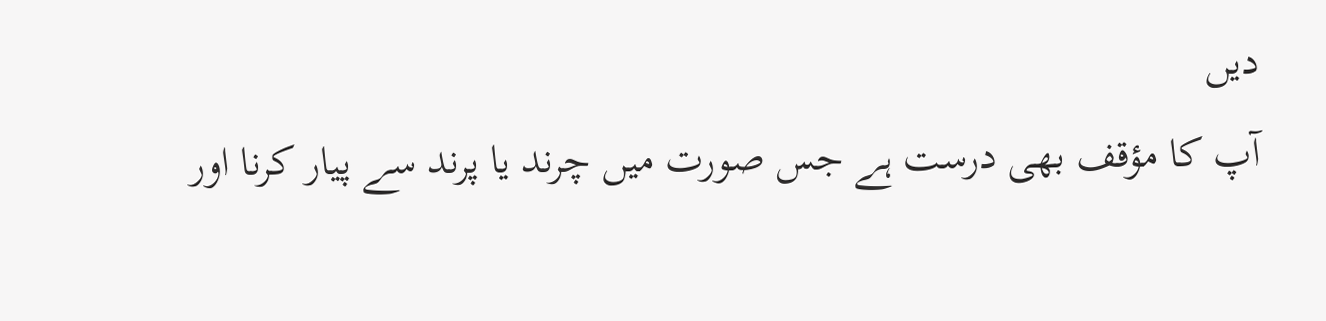دیں
آپ کا مؤقف بھی درست ہے جس صورت ميں چرند يا پرند سے پيار کرنا اور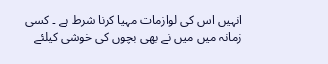انہيں اس کی لوازمات مہيا کرنا شرط ہے ۔ کسی زمانہ ميں ميں نے بھی بچوں کی خوشی کيلئے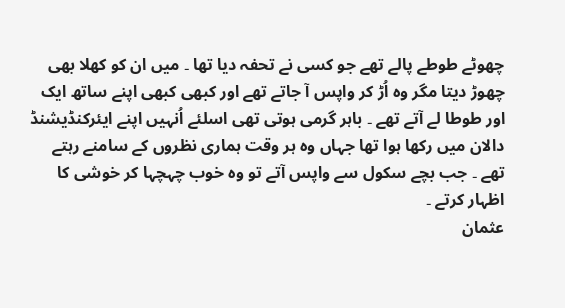چھوٹے طوطے پالے تھے جو کسی نے تحفہ ديا تھا ۔ ميں ان کو کھلا بھی چھوڑ ديتا مگر وہ اُڑ کر واپس آ جاتے تھے اور کبھی کبھی اپنے ساتھ ايک اور طوطا لے آتے تھے ۔ باہر گرمی ہوتی تھی اسلئے اُنہيں اپنے ايئرکنڈيشنڈ دالان ميں رکھا ہوا تھا جہاں وہ ہر وقت ہماری نظروں کے سامنے رہتے تھے ۔ جب بچے سکول سے واپس آتے تو وہ خوب چہچہا کر خوشی کا اظہار کرتے ۔
عثمان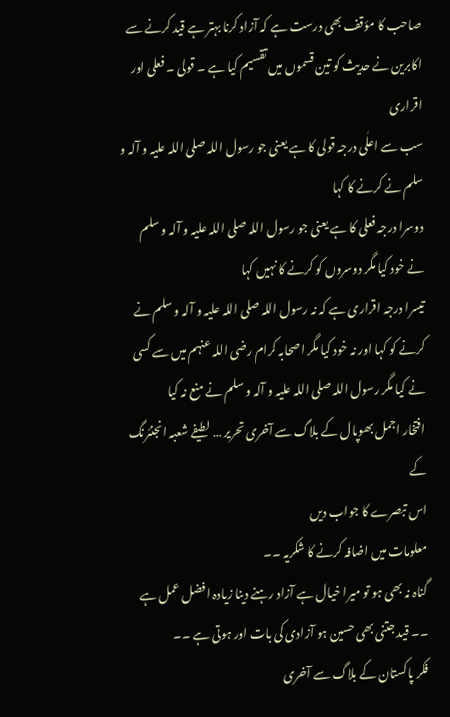صاحب کا مؤقف بھی درست ہے کہ آزاد کرنا بہتر ہے قيد کرنے سے
اکابرين نے حديث کو تين قسموں ميں تقسيم کيا ہے ۔ قولی ۔ فعلی اور اقراری
سب سے اعلٰی درجہ قولی کا ہے يعنی جو رسول اللہ صلی اللہ عليہ و آلہ و سلم نے کرنے کا کہا
دوسرا درجہ فعلی کا ہے يعنی جو رسول اللہ صلی اللہ عليہ و آلہ و سلم نے خود کيا مگر دوسروں کو کرنے کا نہيں کہا
تيسرا درجہ اقراری ہے کہ نہ رسول اللہ صلی اللہ عليہ و آلہ و سلم نے کرنے کو کہا اور نہ خود کيا مگر اصحابہ کرام رضی اللہ عنہم ميں سے کسی نے کيا مگر رسول اللہ صلی اللہ عليہ و آلہ و سلم نے منع نہ کيا
افتخار اجمل بھوپال کے بلاگ سے آخری تحریر … لطيفے شعبہ انجنئرنگ کے
اس تبصرے کا جواب دیں
معلومات میں اضافہ کرنے کا شکریہ ۔۔
گناہ نہ بھی ہو تو میرا خیال ہے آزاد رہنے دینا زیادہ افضل عمل ہے ۔۔ قید جتنی بھی حسین ہو آزادی کی بات اور ہوتی ہے ۔۔
فکر پاکستان کے بلاگ سے آخری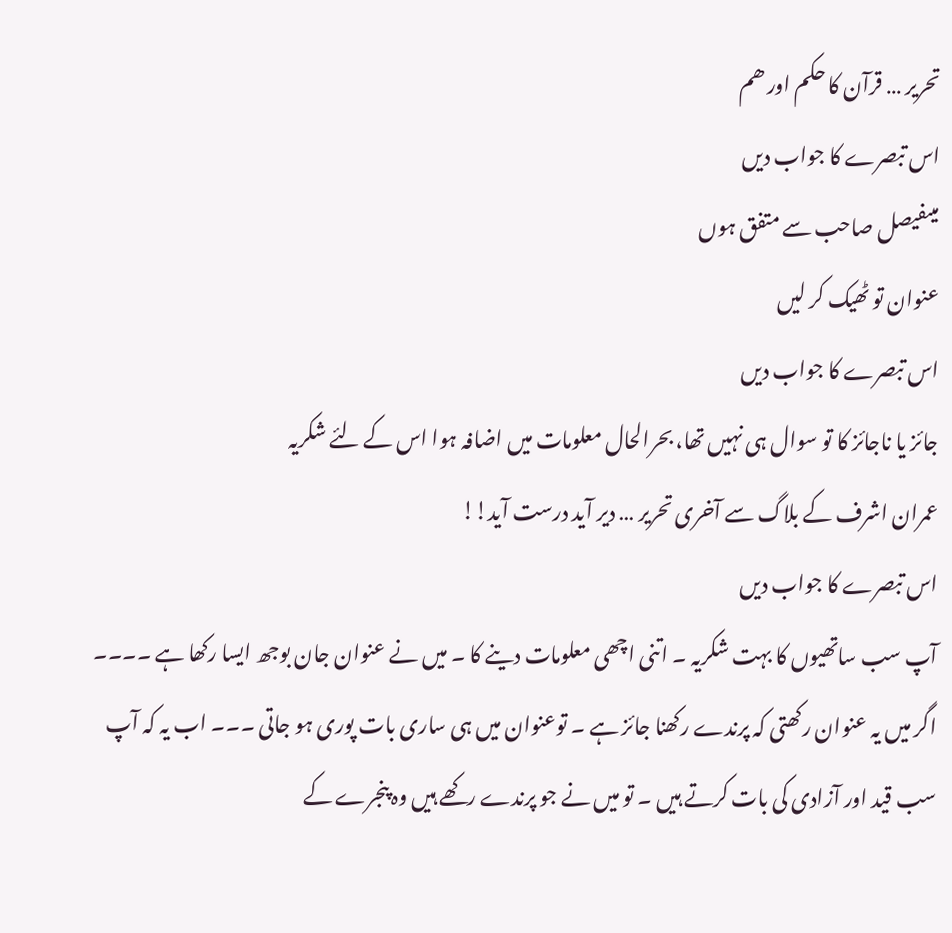تحریر … قرآن کا حکم اور ھم
اس تبصرے کا جواب دیں
میںفیصل صاحب سے متفق ہوں
عنوان تو ٹھیک کر لیں
اس تبصرے کا جواب دیں
جائز یا ناجائز کا تو سوال ہی نہیں تھا، بحرالحال معلومات میں اضافہ ہوا اس کے لئے شکریہ
عمران اشرف کے بلاگ سے آخری تحریر … دير آيد درست آيد!!
اس تبصرے کا جواب دیں
آپ سب ساتھیوں کا بہت شکریہ ۔ اتنی اچھی معلومات دینے کا ۔ میں نے عنوان جان بوجھ ایسا رکھا ہے ۔۔۔۔ اگر میں یہ عنوان رکھتی کہ پرندے رکھنا جائز ہے ۔ توعنوان میں ہی ساری بات پوری ہو جاتی ۔۔۔ اب یہ کہ آپ سب قید اور آزادی کی بات کرتے ہیں ۔ تو میں نے جو پرندے رکھے ہیں وہ پنجرے کے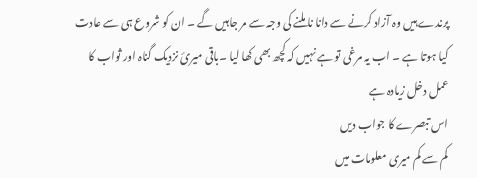پرندے ہیں وہ آزاد کرنے سے دانا نا ملنے کی وجہ سے مر جاہیں گے ۔ ان کو شروع ہی سے عادت کیا ہوتا ہے ۔ اب یہ مرغی تو ہے نہیں کہ کچھ بھی کھا لیا ۔باقی میرئ نزدیک گناہ اور ثواب کا عمل دخل زیادہ ہے
اس تبصرے کا جواب دیں
کم سے کم میری معلومات میں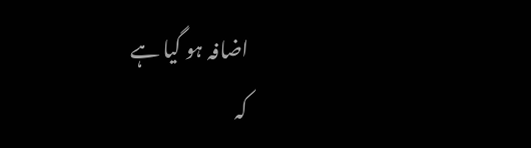اضافہ ہو گیا ہے
کہ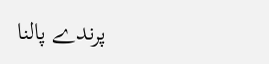پرندے پالنا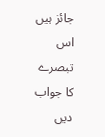جائز ہیں
اس تبصرے کا جواب دیں